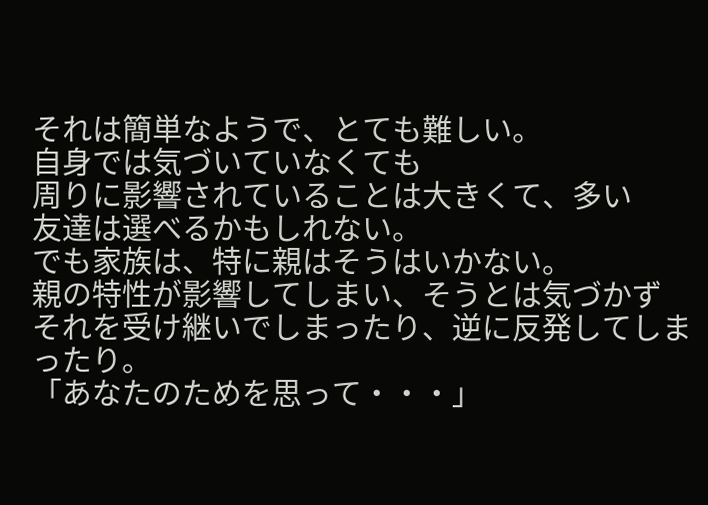それは簡単なようで、とても難しい。
自身では気づいていなくても
周りに影響されていることは大きくて、多い
友達は選べるかもしれない。
でも家族は、特に親はそうはいかない。
親の特性が影響してしまい、そうとは気づかず
それを受け継いでしまったり、逆に反発してしまったり。
「あなたのためを思って・・・」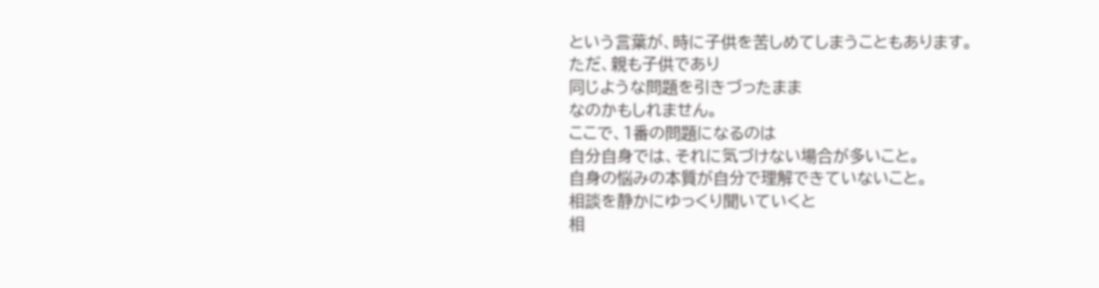という言葉が、時に子供を苦しめてしまうこともあります。
ただ、親も子供であり
同じような問題を引きづったまま
なのかもしれません。
ここで、1番の問題になるのは
自分自身では、それに気づけない場合が多いこと。
自身の悩みの本質が自分で理解できていないこと。
相談を静かにゆっくり聞いていくと
相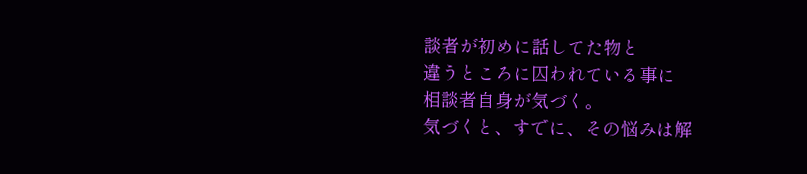談者が初めに話してた物と
違うところに囚われている事に
相談者自身が気づく。
気づくと、すでに、その悩みは解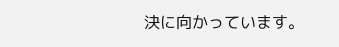決に向かっています。